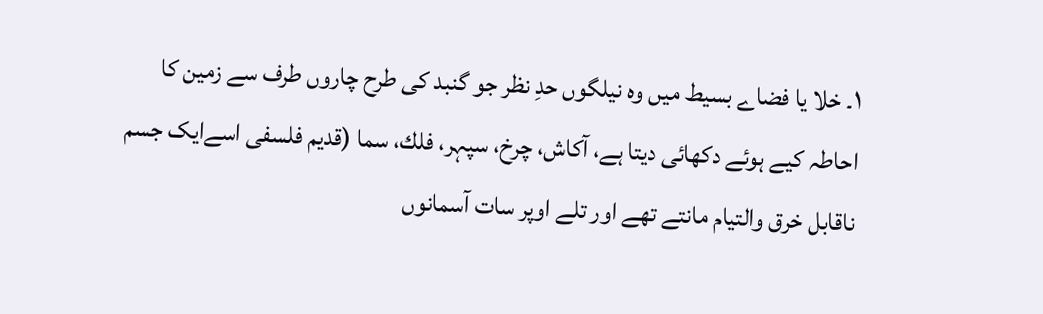۱۔ خلا یا فضاے بسیط میں وہ نیلگوں حدِ نظر جو گنبد كی طرح چاروں طرف سے زمین كا احاطہ كیے ہوئے دكھائی دیتا ہے، آكاش، چرخ، سپہر، فلك، سما (قدیم فلسفی اسےایک جسم ناقابل خرق والتیام مانتے تھے اور تلے اوپر سات آسمانوں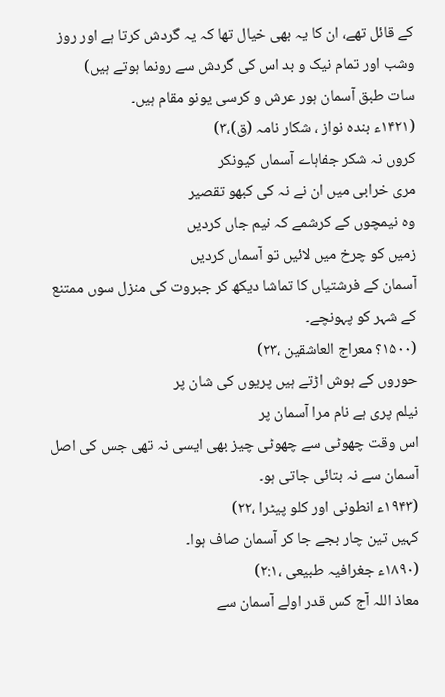كے قائل تھے، ان كا یہ بھی خیال تھا كہ یہ گردش كرتا ہے اور روز وشب اور تمام نیک و بد اس كی گردش سے رونما ہوتے ہیں)
سات طبق آسمان ہور عرش و كرسی یونو مقام ہیں۔
(۱۴۲۱ء بندہ نواز ، شکار نامہ (ق)،۳)
كروں نہ شكر جفاہاے آسماں كیونكر
مری خرابی میں ان نے نہ كی كبھو تقصیر
وہ نیمچوں كے كرشمے كہ نیم جاں كردیں
زمیں كو چرخ میں لائیں تو آسماں كردیں
آسمان كے فرشتیاں كا تماشا دیكھ كر جبروت كی منزل سوں ممتنع كے شہر كو پہونچے۔
(۱۵۰۰؟ معراج العاشقین ،۲۳)
حوروں كے ہوش اڑتے ہیں پریوں كی شان پر
نیلم پری ہے نام مرا آسمان پر
اس وقت چھوٹی سے چھوٹی چیز بھی ایسی نہ تھی جس كی اصل آسمان سے نہ بتائی جاتی ہو۔
(۱۹۴۳ء انطونی اور کلو پیٹرا ،۲۲)
كہیں تین چار بجے جا كر آسمان صاف ہوا۔
(۱۸۹۰ء جغرافیہ طبیعی ،۲:۱)
معاذ اللہ آج كس قدر اولے آسمان سے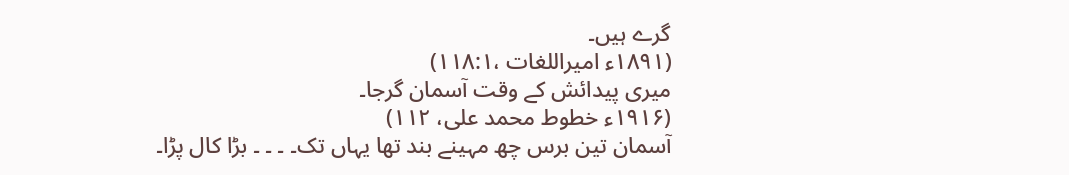گرے ہیں۔
(۱۸۹۱ء امیراللغات ،۱۱۸:۱)
میری پیدائش كے وقت آسمان گرجا۔
(۱۹۱۶ء خطوط محمد علی، ۱۱۲)
آسمان تین برس چھ مہینے بند تھا یہاں تک۔ ۔ ۔ ۔ بڑا كال پڑا۔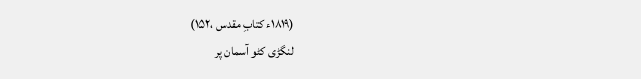(۱۸۱۹ء کتابِ مقدس ،۱۵۲)
لنگڑی كٹو آسمان پر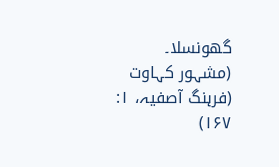گھونسلا۔
(مشہور كہاوت (فرہنگ آصفیہ، ۱: ۱۶۷)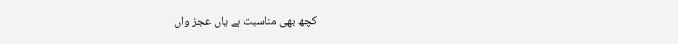كچھ بھی مناسبت ہے یاں عجز واں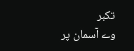تكبر
وے آسمان پر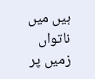ہیں میں ناتواں زمیں پر